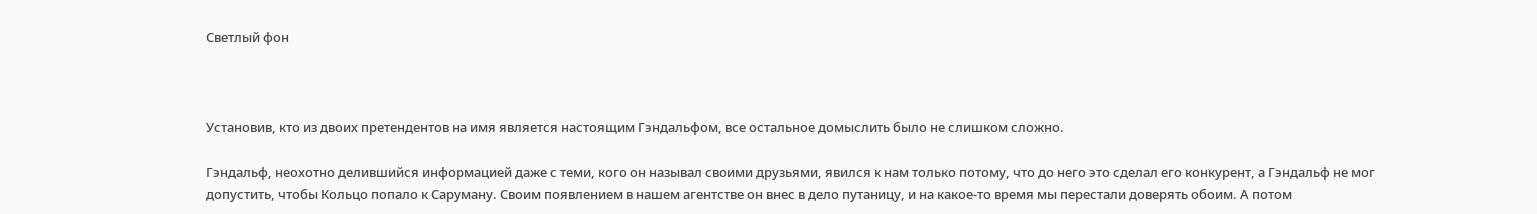Светлый фон



Установив, кто из двоих претендентов на имя является настоящим Гэндальфом, все остальное домыслить было не слишком сложно.

Гэндальф, неохотно делившийся информацией даже с теми, кого он называл своими друзьями, явился к нам только потому, что до него это сделал его конкурент, а Гэндальф не мог допустить, чтобы Кольцо попало к Саруману. Своим появлением в нашем агентстве он внес в дело путаницу, и на какое-то время мы перестали доверять обоим. А потом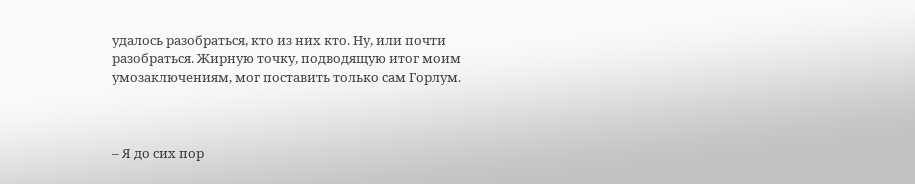удалось разобраться, кто из них кто. Ну, или почти разобраться. Жирную точку, подводящую итог моим умозаключениям, мог поставить только сам Горлум.



– Я до сих пор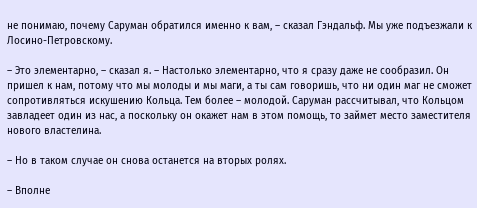не понимаю, почему Саруман обратился именно к вам, – сказал Гэндальф. Мы уже подъезжали к Лосино-Петровскому.

– Это элементарно, – сказал я. – Настолько элементарно, что я сразу даже не сообразил. Он пришел к нам, потому что мы молоды и мы маги, а ты сам говоришь, что ни один маг не сможет сопротивляться искушению Кольца. Тем более – молодой. Саруман рассчитывал, что Кольцом завладеет один из нас, а поскольку он окажет нам в этом помощь, то займет место заместителя нового властелина.

– Но в таком случае он снова останется на вторых ролях.

– Вполне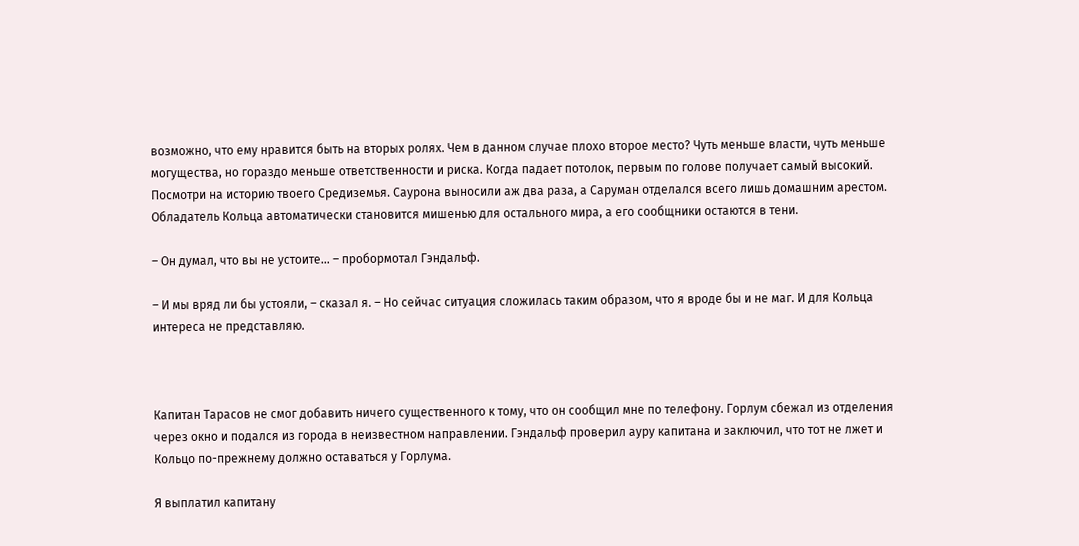возможно, что ему нравится быть на вторых ролях. Чем в данном случае плохо второе место? Чуть меньше власти, чуть меньше могущества, но гораздо меньше ответственности и риска. Когда падает потолок, первым по голове получает самый высокий. Посмотри на историю твоего Средиземья. Саурона выносили аж два раза, а Саруман отделался всего лишь домашним арестом. Обладатель Кольца автоматически становится мишенью для остального мира, а его сообщники остаются в тени.

– Он думал, что вы не устоите… – пробормотал Гэндальф.

– И мы вряд ли бы устояли, – сказал я. – Но сейчас ситуация сложилась таким образом, что я вроде бы и не маг. И для Кольца интереса не представляю.



Капитан Тарасов не смог добавить ничего существенного к тому, что он сообщил мне по телефону. Горлум сбежал из отделения через окно и подался из города в неизвестном направлении. Гэндальф проверил ауру капитана и заключил, что тот не лжет и Кольцо по-прежнему должно оставаться у Горлума.

Я выплатил капитану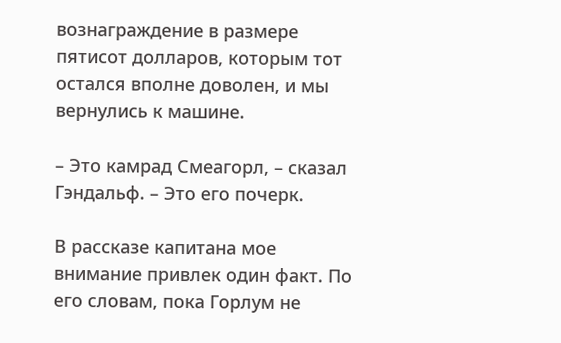вознаграждение в размере пятисот долларов, которым тот остался вполне доволен, и мы вернулись к машине.

– Это камрад Смеагорл, – сказал Гэндальф. – Это его почерк.

В рассказе капитана мое внимание привлек один факт. По его словам, пока Горлум не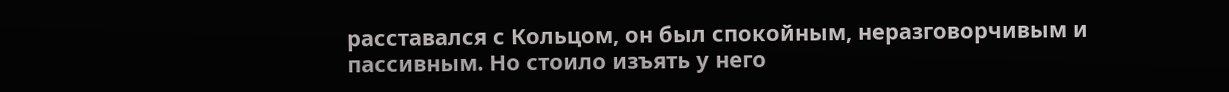расставался с Кольцом, он был спокойным, неразговорчивым и пассивным. Но стоило изъять у него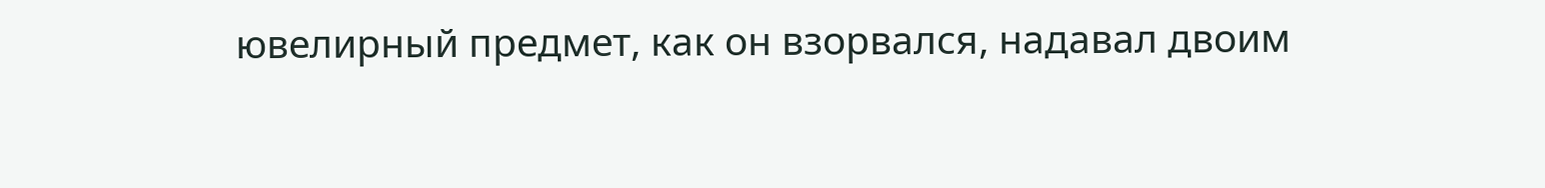ювелирный предмет, как он взорвался, надавал двоим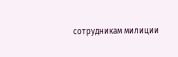сотрудникам милиции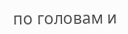по головам и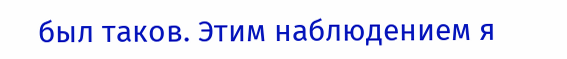был таков. Этим наблюдением я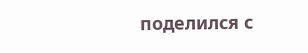поделился с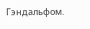Гэндальфом.